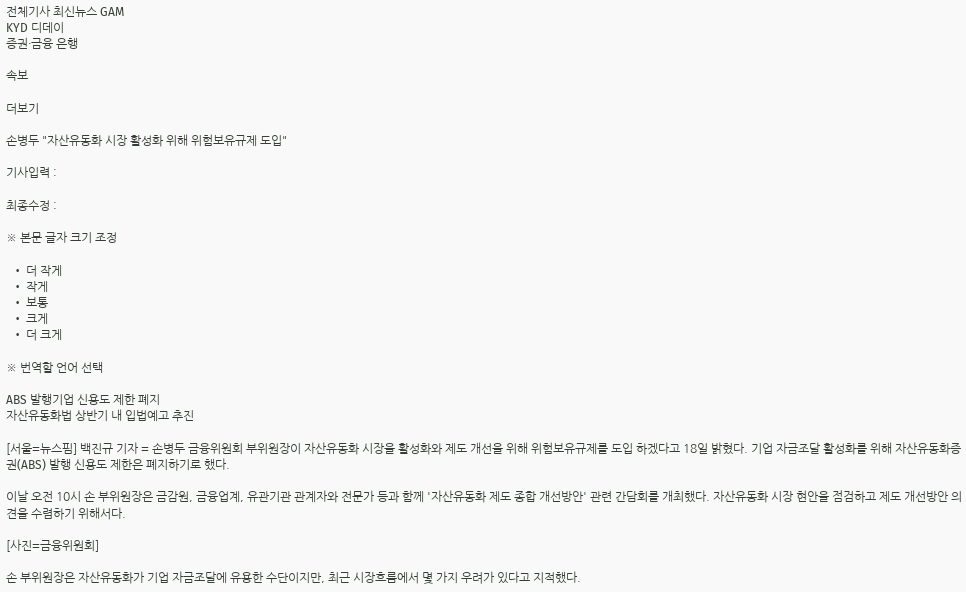전체기사 최신뉴스 GAM
KYD 디데이
증권·금융 은행

속보

더보기

손병두 "자산유동화 시장 활성화 위해 위험보유규제 도입"

기사입력 :

최종수정 :

※ 본문 글자 크기 조정

  • 더 작게
  • 작게
  • 보통
  • 크게
  • 더 크게

※ 번역할 언어 선택

ABS 발행기업 신용도 제한 폐지
자산유동화법 상반기 내 입법예고 추진

[서울=뉴스핌] 백진규 기자 = 손병두 금융위원회 부위원장이 자산유동화 시장을 활성화와 제도 개선을 위해 위험보유규제를 도입 하겠다고 18일 밝혔다. 기업 자금조달 활성화를 위해 자산유동화증권(ABS) 발행 신용도 제한은 폐지하기로 했다.

이날 오전 10시 손 부위원장은 금감원, 금융업계, 유관기관 관계자와 전문가 등과 함께 '자산유동화 제도 종합 개선방안' 관련 간담회를 개최했다. 자산유동화 시장 현안을 점검하고 제도 개선방안 의견을 수렴하기 위해서다.

[사진=금융위원회]

손 부위원장은 자산유동화가 기업 자금조달에 유용한 수단이지만, 최근 시장흐름에서 몇 가지 우려가 있다고 지적했다.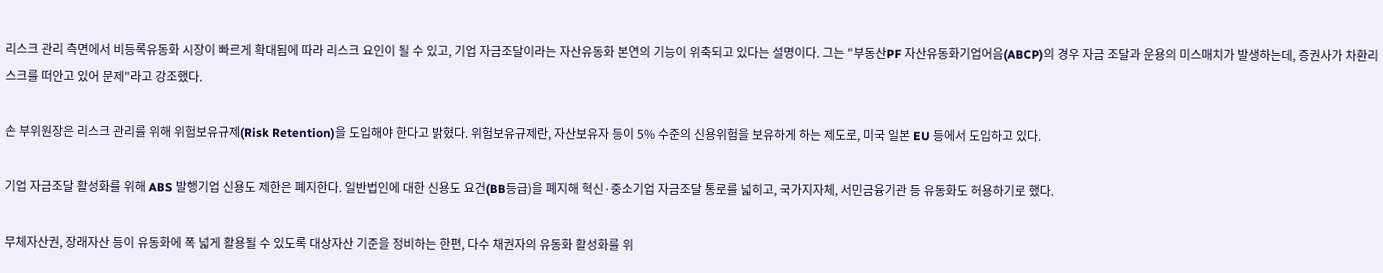리스크 관리 측면에서 비등록유동화 시장이 빠르게 확대됨에 따라 리스크 요인이 될 수 있고, 기업 자금조달이라는 자산유동화 본연의 기능이 위축되고 있다는 설명이다. 그는 "부동산PF 자산유동화기업어음(ABCP)의 경우 자금 조달과 운용의 미스매치가 발생하는데, 증권사가 차환리스크를 떠안고 있어 문제"라고 강조했다.

손 부위원장은 리스크 관리를 위해 위험보유규제(Risk Retention)을 도입해야 한다고 밝혔다. 위험보유규제란, 자산보유자 등이 5% 수준의 신용위험을 보유하게 하는 제도로, 미국 일본 EU 등에서 도입하고 있다.

기업 자금조달 활성화를 위해 ABS 발행기업 신용도 제한은 폐지한다. 일반법인에 대한 신용도 요건(BB등급)을 폐지해 혁신·중소기업 자금조달 통로를 넓히고, 국가지자체, 서민금융기관 등 유동화도 허용하기로 했다.

무체자산권, 장래자산 등이 유동화에 폭 넓게 활용될 수 있도록 대상자산 기준을 정비하는 한편, 다수 채권자의 유동화 활성화를 위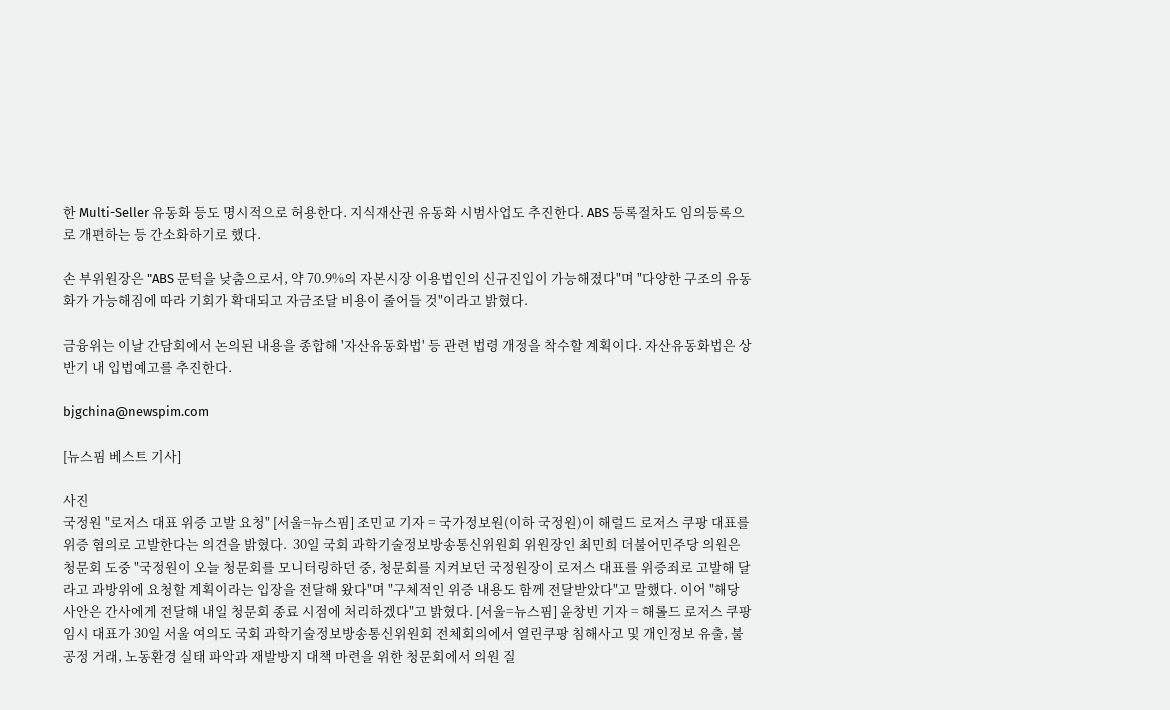한 Multi-Seller 유동화 등도 명시적으로 허용한다. 지식재산권 유동화 시범사업도 추진한다. ABS 등록절차도 임의등록으로 개편하는 등 간소화하기로 했다.

손 부위원장은 "ABS 문턱을 낮춤으로서, 약 70.9%의 자본시장 이용법인의 신규진입이 가능해졌다"며 "다양한 구조의 유동화가 가능해짐에 따라 기회가 확대되고 자금조달 비용이 줄어들 것"이라고 밝혔다.

금융위는 이날 간담회에서 논의된 내용을 종합해 '자산유동화법' 등 관련 법령 개정을 착수할 계획이다. 자산유동화법은 상반기 내 입법예고를 추진한다.

bjgchina@newspim.com

[뉴스핌 베스트 기사]

사진
국정원 "로저스 대표 위증 고발 요청" [서울=뉴스핌] 조민교 기자 = 국가정보원(이하 국정원)이 해럴드 로저스 쿠팡 대표를 위증 혐의로 고발한다는 의견을 밝혔다.  30일 국회 과학기술정보방송통신위원회 위원장인 최민희 더불어민주당 의원은 청문회 도중 "국정원이 오늘 청문회를 모니터링하던 중, 청문회를 지켜보던 국정원장이 로저스 대표를 위증죄로 고발해 달라고 과방위에 요청할 계획이라는 입장을 전달해 왔다"며 "구체적인 위증 내용도 함께 전달받았다"고 말했다. 이어 "해당 사안은 간사에게 전달해 내일 청문회 종료 시점에 처리하겠다"고 밝혔다. [서울=뉴스핌] 윤창빈 기자 = 해롤드 로저스 쿠팡 임시 대표가 30일 서울 여의도 국회 과학기술정보방송통신위원회 전체회의에서 열린쿠팡 침해사고 및 개인정보 유출, 불공정 거래, 노동환경 실태 파악과 재발방지 대책 마련을 위한 청문회에서 의원 질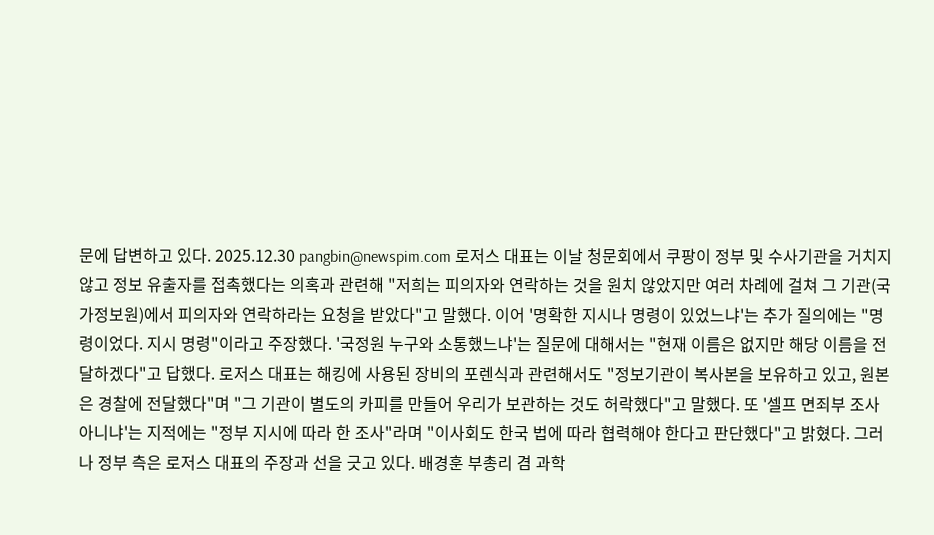문에 답변하고 있다. 2025.12.30 pangbin@newspim.com 로저스 대표는 이날 청문회에서 쿠팡이 정부 및 수사기관을 거치지 않고 정보 유출자를 접촉했다는 의혹과 관련해 "저희는 피의자와 연락하는 것을 원치 않았지만 여러 차례에 걸쳐 그 기관(국가정보원)에서 피의자와 연락하라는 요청을 받았다"고 말했다. 이어 '명확한 지시나 명령이 있었느냐'는 추가 질의에는 "명령이었다. 지시 명령"이라고 주장했다. '국정원 누구와 소통했느냐'는 질문에 대해서는 "현재 이름은 없지만 해당 이름을 전달하겠다"고 답했다. 로저스 대표는 해킹에 사용된 장비의 포렌식과 관련해서도 "정보기관이 복사본을 보유하고 있고, 원본은 경찰에 전달했다"며 "그 기관이 별도의 카피를 만들어 우리가 보관하는 것도 허락했다"고 말했다. 또 '셀프 면죄부 조사 아니냐'는 지적에는 "정부 지시에 따라 한 조사"라며 "이사회도 한국 법에 따라 협력해야 한다고 판단했다"고 밝혔다. 그러나 정부 측은 로저스 대표의 주장과 선을 긋고 있다. 배경훈 부총리 겸 과학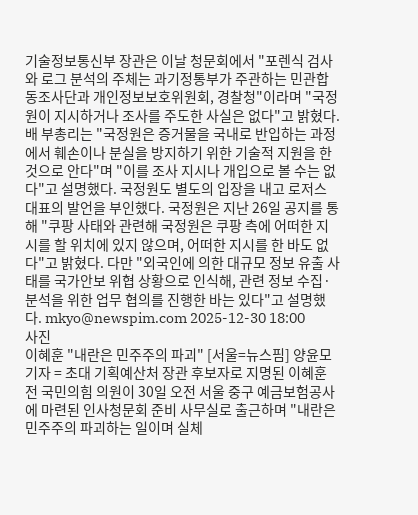기술정보통신부 장관은 이날 청문회에서 "포렌식 검사와 로그 분석의 주체는 과기정통부가 주관하는 민관합동조사단과 개인정보보호위원회, 경찰청"이라며 "국정원이 지시하거나 조사를 주도한 사실은 없다"고 밝혔다. 배 부총리는 "국정원은 증거물을 국내로 반입하는 과정에서 훼손이나 분실을 방지하기 위한 기술적 지원을 한 것으로 안다"며 "이를 조사 지시나 개입으로 볼 수는 없다"고 설명했다. 국정원도 별도의 입장을 내고 로저스 대표의 발언을 부인했다. 국정원은 지난 26일 공지를 통해 "쿠팡 사태와 관련해 국정원은 쿠팡 측에 어떠한 지시를 할 위치에 있지 않으며, 어떠한 지시를 한 바도 없다"고 밝혔다. 다만 "외국인에 의한 대규모 정보 유출 사태를 국가안보 위협 상황으로 인식해, 관련 정보 수집·분석을 위한 업무 협의를 진행한 바는 있다"고 설명했다. mkyo@newspim.com 2025-12-30 18:00
사진
이혜훈 "내란은 민주주의 파괴" [서울=뉴스핌] 양윤모 기자 = 초대 기획예산처 장관 후보자로 지명된 이혜훈 전 국민의힘 의원이 30일 오전 서울 중구 예금보험공사에 마련된 인사청문회 준비 사무실로 출근하며 "내란은 민주주의 파괴하는 일이며 실체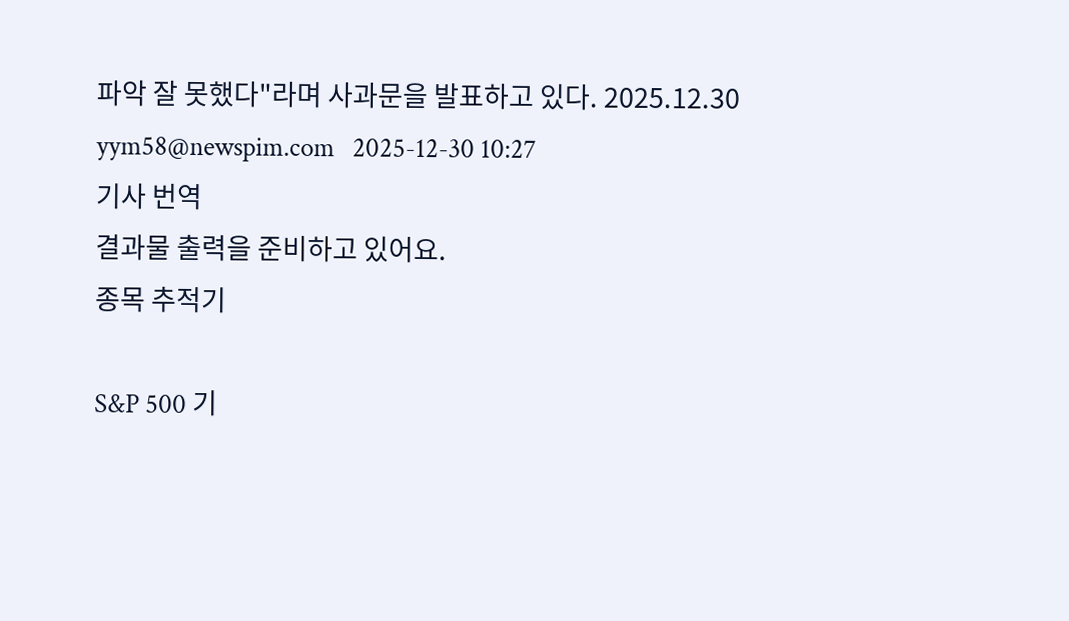파악 잘 못했다"라며 사과문을 발표하고 있다. 2025.12.30 yym58@newspim.com   2025-12-30 10:27
기사 번역
결과물 출력을 준비하고 있어요.
종목 추적기

S&P 500 기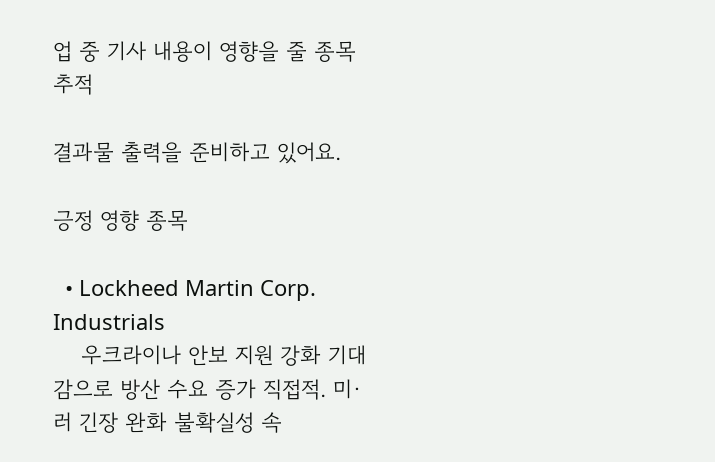업 중 기사 내용이 영향을 줄 종목 추적

결과물 출력을 준비하고 있어요.

긍정 영향 종목

  • Lockheed Martin Corp. Industrials
    우크라이나 안보 지원 강화 기대감으로 방산 수요 증가 직접적. 미·러 긴장 완화 불확실성 속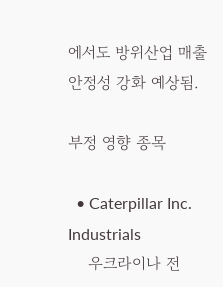에서도 방위산업 매출 안정성 강화 예상됨.

부정 영향 종목

  • Caterpillar Inc. Industrials
    우크라이나 전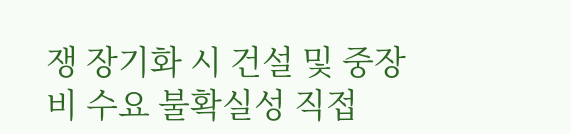쟁 장기화 시 건설 및 중장비 수요 불확실성 직접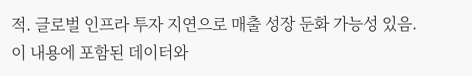적. 글로벌 인프라 투자 지연으로 매출 성장 둔화 가능성 있음.
이 내용에 포함된 데이터와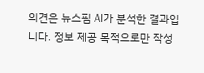의견은 뉴스핌 AI가 분석한 결과입니다. 정보 제공 목적으로만 작성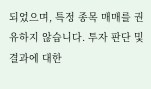되었으며, 특정 종목 매매를 권유하지 않습니다. 투자 판단 및 결과에 대한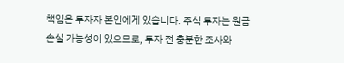책임은 투자자 본인에게 있습니다. 주식 투자는 원금 손실 가능성이 있으므로, 투자 전 충분한 조사와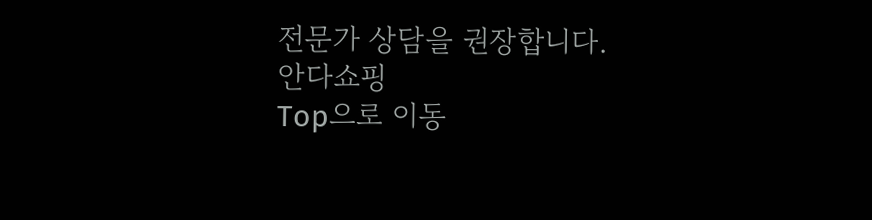전문가 상담을 권장합니다.
안다쇼핑
Top으로 이동